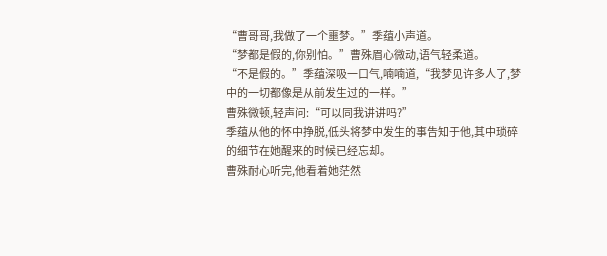“曹哥哥,我做了一个噩梦。”季蕴小声道。
“梦都是假的,你别怕。”曹殊眉心微动,语气轻柔道。
“不是假的。”季蕴深吸一口气,喃喃道,“我梦见许多人了,梦中的一切都像是从前发生过的一样。”
曹殊微顿,轻声问:“可以同我讲讲吗?”
季蕴从他的怀中挣脱,低头将梦中发生的事告知于他,其中琐碎的细节在她醒来的时候已经忘却。
曹殊耐心听完,他看着她茫然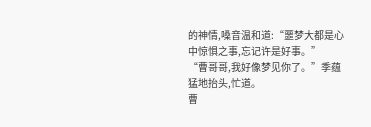的神情,嗓音温和道:“噩梦大都是心中惊惧之事,忘记许是好事。”
“曹哥哥,我好像梦见你了。”季蕴猛地抬头,忙道。
曹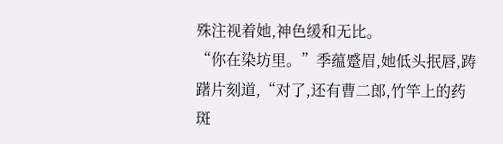殊注视着她,神色缓和无比。
“你在染坊里。”季蕴蹙眉,她低头抿唇,踌躇片刻道,“对了,还有曹二郎,竹竿上的药斑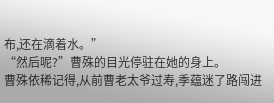布,还在滴着水。”
“然后呢?”曹殊的目光停驻在她的身上。
曹殊依稀记得,从前曹老太爷过寿,季蕴迷了路闯进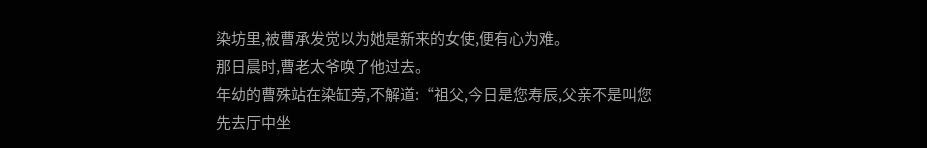染坊里,被曹承发觉以为她是新来的女使,便有心为难。
那日晨时,曹老太爷唤了他过去。
年幼的曹殊站在染缸旁,不解道:“祖父,今日是您寿辰,父亲不是叫您先去厅中坐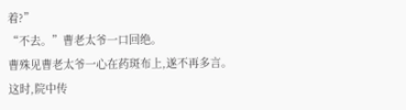着?”
“不去。”曹老太爷一口回绝。
曹殊见曹老太爷一心在药斑布上,遂不再多言。
这时,院中传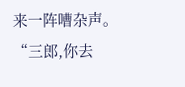来一阵嘈杂声。
“三郎,你去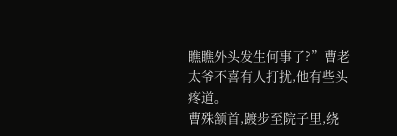瞧瞧外头发生何事了?”曹老太爷不喜有人打扰,他有些头疼道。
曹殊颔首,踱步至院子里,绕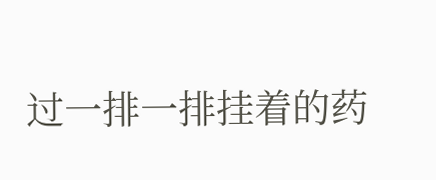过一排一排挂着的药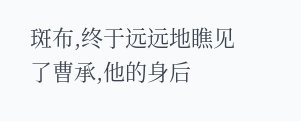斑布,终于远远地瞧见了曹承,他的身后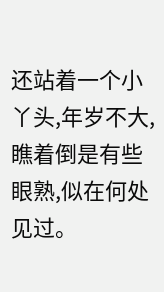还站着一个小丫头,年岁不大,瞧着倒是有些眼熟,似在何处见过。